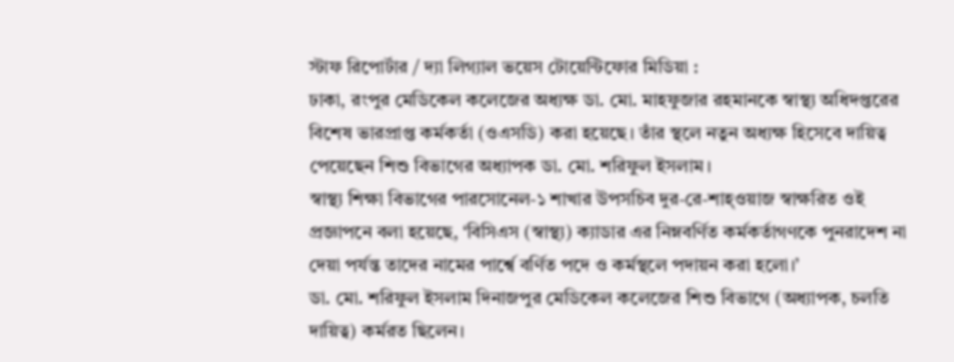স্টাফ রিপোর্টার / দ্যা লিগ্যাল ভয়েস টোয়েন্টিফোর মিডিয়া :
ঢাকা, রংপুর মেডিকেল কলেজের অধ্যক্ষ ডা. মো. মাহফুজার রহমানকে স্বাস্থ্য অধিদপ্তরের বিশেষ ভারপ্রাপ্ত কর্মকর্তা (ওএসডি) করা হয়েছে। তাঁর স্থলে নতুন অধ্যক্ষ হিসেবে দায়িত্ব পেয়েছেন শিশু বিভাগের অধ্যাপক ডা. মো. শরিফুল ইসলাম।
স্বাস্থ্য শিক্ষা বিভাগের পারসোনেল-১ শাখার উপসচিব দুর-রে-শাহ্ওয়াজ স্বাক্ষরিত ওই প্রজ্ঞাপনে বলা হয়েছে, ‘বিসিএস (স্বাস্থ্য) ক্যাডার এর নিম্নবর্ণিত কর্মকর্তাগণকে পুনরাদেশ না দেয়া পর্যন্ত তাদের নামের পার্শ্বে বর্ণিত পদে ও কর্মস্থলে পদায়ন করা হলো।’
ডা. মো. শরিফুল ইসলাম দিনাজপুর মেডিকেল কলেজের শিশু বিভাগে (অধ্যাপক, চলতি দায়িত্ব) কর্মরত ছিলেন।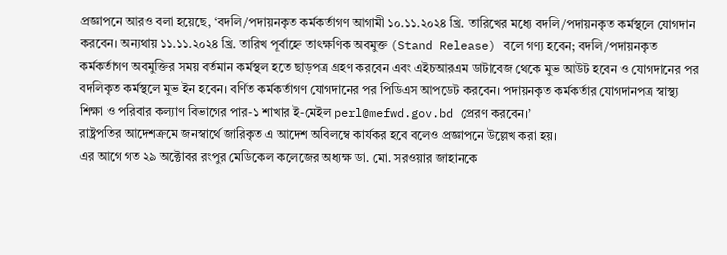প্রজ্ঞাপনে আরও বলা হয়েছে, ‘বদলি/পদায়নকৃত কর্মকর্তাগণ আগামী ১০.১১.২০২৪ খ্রি. তারিখের মধ্যে বদলি/পদায়নকৃত কর্মস্থলে যোগদান করবেন। অন্যথায় ১১.১১.২০২৪ খ্রি. তারিখ পূর্বাহ্নে তাৎক্ষণিক অবমুক্ত (Stand Release) বলে গণ্য হবেন; বদলি/পদায়নকৃত কর্মকর্তাগণ অবমুক্তির সময় বর্তমান কর্মস্থল হতে ছাড়পত্র গ্রহণ করবেন এবং এইচআরএম ডাটাবেজ থেকে মুভ আউট হবেন ও যোগদানের পর বদলিকৃত কর্মস্থলে মুভ ইন হবেন। বর্ণিত কর্মকর্তাগণ যোগদানের পর পিডিএস আপডেট করবেন। পদায়নকৃত কর্মকর্তার যোগদানপত্র স্বাস্থ্য শিক্ষা ও পরিবার কল্যাণ বিভাগের পার-১ শাখার ই-মেইল perl@mefwd.gov.bd প্রেরণ করবেন।’
রাষ্ট্রপতির আদেশক্রমে জনস্বার্থে জারিকৃত এ আদেশ অবিলম্বে কার্যকর হবে বলেও প্রজ্ঞাপনে উল্লেখ করা হয়।
এর আগে গত ২৯ অক্টোবর রংপুর মেডিকেল কলেজের অধ্যক্ষ ডা. মো. সরওয়ার জাহানকে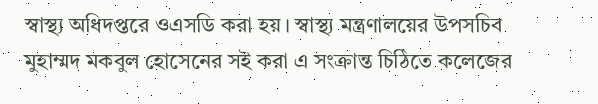স্বাস্থ্য অধিদপ্তরে ওএসডি করা হয়। স্বাস্থ্য মন্ত্রণালয়ের উপসচিব মুহাম্মদ মকবুল হোসেনের সই করা এ সংক্রান্ত চিঠিতে কলেজের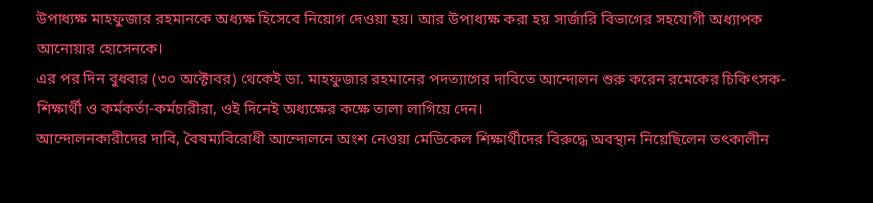উপাধ্যক্ষ মাহফুজার রহমানকে অধ্যক্ষ হিসেবে নিয়োগ দেওয়া হয়। আর উপাধ্যক্ষ করা হয় সার্জারি বিভাগের সহযোগী অধ্যাপক আনোয়ার হোসেনকে।
এর পর দিন বুধবার (৩০ অক্টোবর) থেকেই ডা. মাহফুজার রহমানের পদত্যাগের দাবিতে আন্দোলন শুরু করেন রমেকের চিকিৎসক-শিক্ষার্থী ও কর্মকর্তা-কর্মচারীরা, ওই দিনেই অধ্যক্ষের কক্ষে তালা লাগিয়ে দেন।
আন্দোলনকারীদের দাবি, বৈষম্যবিরোধী আন্দোলনে অংশ নেওয়া মেডিকেল শিক্ষার্থীদের বিরুদ্ধে অবস্থান নিয়েছিলেন তৎকালীন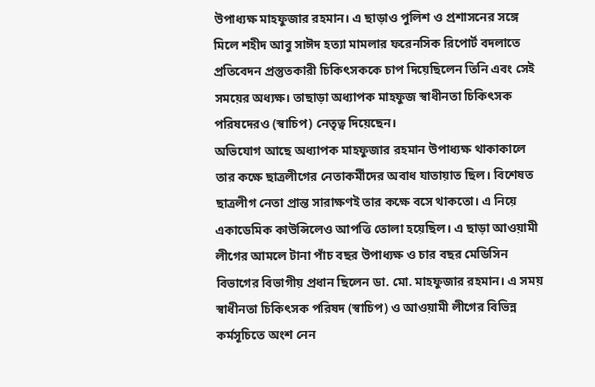উপাধ্যক্ষ মাহফুজার রহমান। এ ছাড়াও পুলিশ ও প্রশাসনের সঙ্গে মিলে শহীদ আবু সাঈদ হত্যা মামলার ফরেনসিক রিপোর্ট বদলাতে প্রতিবেদন প্রস্তুতকারী চিকিৎসককে চাপ দিয়েছিলেন তিনি এবং সেই সময়ের অধ্যক্ষ। তাছাড়া অধ্যাপক মাহফুজ স্বাধীনতা চিকিৎসক পরিষদেরও (স্বাচিপ) নেতৃত্ব দিয়েছেন।
অভিযোগ আছে অধ্যাপক মাহফুজার রহমান উপাধ্যক্ষ থাকাকালে তার কক্ষে ছাত্রলীগের নেতাকর্মীদের অবাধ যাতায়াত ছিল। বিশেষত ছাত্রলীগ নেতা প্রান্ত সারাক্ষণই তার কক্ষে বসে থাকতো। এ নিয়ে একাডেমিক কাউন্সিলেও আপত্তি তোলা হয়েছিল। এ ছাড়া আওয়ামী লীগের আমলে টানা পাঁচ বছর উপাধ্যক্ষ ও চার বছর মেডিসিন বিভাগের বিভাগীয় প্রধান ছিলেন ডা. মো. মাহফুজার রহমান। এ সময় স্বাধীনতা চিকিৎসক পরিষদ (স্বাচিপ) ও আওয়ামী লীগের বিভিন্ন কর্মসূচিতে অংশ নেন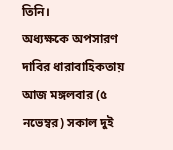তিনি।
অধ্যক্ষকে অপসারণ দাবির ধারাবাহিকতায় আজ মঙ্গলবার (৫ নভেম্বর) সকাল দুই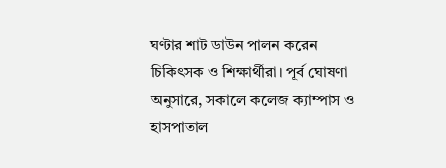ঘণ্টার শাট ডাউন পালন করেন চিকিৎসক ও শিক্ষার্থীরা। পূর্ব ঘোষণা অনুসারে, সকালে কলেজ ক্যাম্পাস ও হাসপাতাল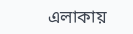এলাকায়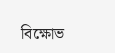বিক্ষোভ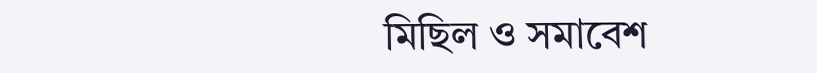মিছিল ও সমাবেশ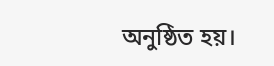অনুষ্ঠিত হয়।